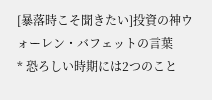[暴落時こそ聞きたい]投資の神ウォーレン・バフェットの言葉
* 恐ろしい時期には2つのこと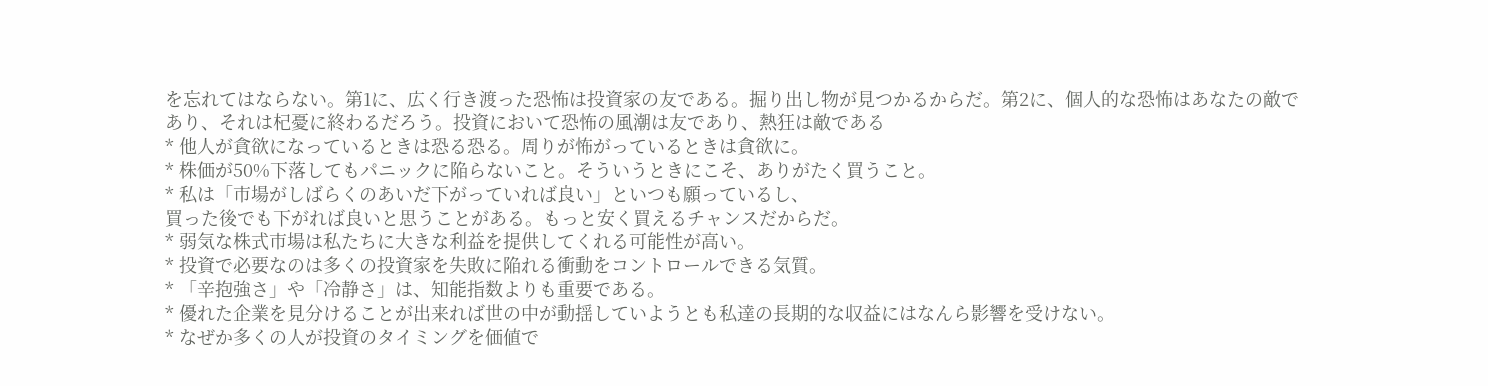を忘れてはならない。第1に、広く行き渡った恐怖は投資家の友である。掘り出し物が見つかるからだ。第2に、個人的な恐怖はあなたの敵であり、それは杞憂に終わるだろう。投資において恐怖の風潮は友であり、熱狂は敵である
* 他人が貪欲になっているときは恐る恐る。周りが怖がっているときは貪欲に。
* 株価が50%下落してもパニックに陥らないこと。そういうときにこそ、ありがたく買うこと。
* 私は「市場がしばらくのあいだ下がっていれば良い」といつも願っているし、
買った後でも下がれば良いと思うことがある。もっと安く買えるチャンスだからだ。
* 弱気な株式市場は私たちに大きな利益を提供してくれる可能性が高い。
* 投資で必要なのは多くの投資家を失敗に陥れる衝動をコントロールできる気質。
* 「辛抱強さ」や「冷静さ」は、知能指数よりも重要である。
* 優れた企業を見分けることが出来れば世の中が動揺していようとも私達の長期的な収益にはなんら影響を受けない。
* なぜか多くの人が投資のタイミングを価値で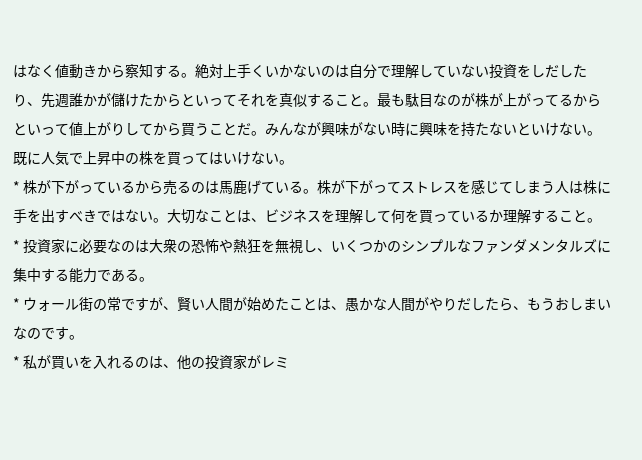はなく値動きから察知する。絶対上手くいかないのは自分で理解していない投資をしだしたり、先週誰かが儲けたからといってそれを真似すること。最も駄目なのが株が上がってるからといって値上がりしてから買うことだ。みんなが興味がない時に興味を持たないといけない。既に人気で上昇中の株を買ってはいけない。
* 株が下がっているから売るのは馬鹿げている。株が下がってストレスを感じてしまう人は株に手を出すべきではない。大切なことは、ビジネスを理解して何を買っているか理解すること。
* 投資家に必要なのは大衆の恐怖や熱狂を無視し、いくつかのシンプルなファンダメンタルズに集中する能力である。
* ウォール街の常ですが、賢い人間が始めたことは、愚かな人間がやりだしたら、もうおしまいなのです。
* 私が買いを入れるのは、他の投資家がレミ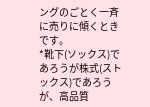ングのごとく一斉に売りに傾くときです。
*靴下(ソックス)であろうが株式(ストックス)であろうが、高品質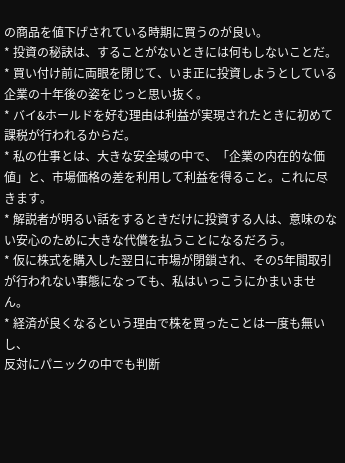の商品を値下げされている時期に買うのが良い。
* 投資の秘訣は、することがないときには何もしないことだ。
* 買い付け前に両眼を閉じて、いま正に投資しようとしている企業の十年後の姿をじっと思い抜く。
* バイ&ホールドを好む理由は利益が実現されたときに初めて課税が行われるからだ。
* 私の仕事とは、大きな安全域の中で、「企業の内在的な価値」と、市場価格の差を利用して利益を得ること。これに尽きます。
* 解説者が明るい話をするときだけに投資する人は、意味のない安心のために大きな代償を払うことになるだろう。
* 仮に株式を購入した翌日に市場が閉鎖され、その5年間取引が行われない事態になっても、私はいっこうにかまいません。
* 経済が良くなるという理由で株を買ったことは一度も無いし、
反対にパニックの中でも判断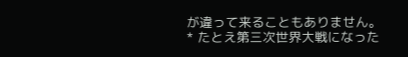が違って来ることもありません。
* たとえ第三次世界大戦になった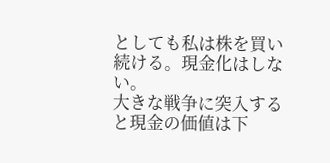としても私は株を買い続ける。現金化はしない。
大きな戦争に突入すると現金の価値は下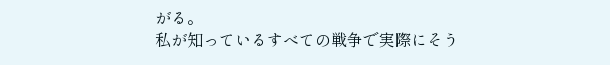がる。
私が知っているすべての戦争で実際にそう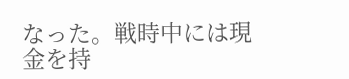なった。戦時中には現金を持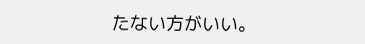たない方がいい。